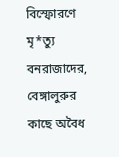বিস্ফোরণে মৃ*ত্যু বনরাজাদের, বেঙ্গালুরুর কাছে অবৈধ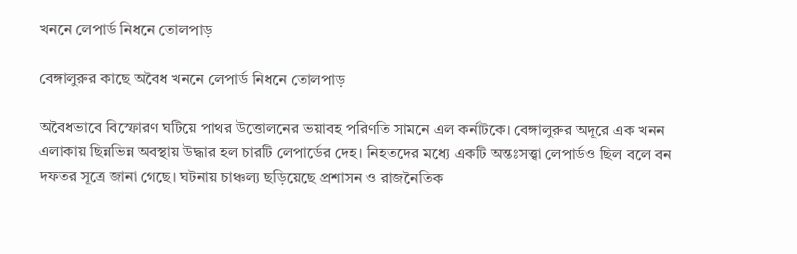খননে লেপার্ড নিধনে তোলপাড়

বেঙ্গালুরুর কাছে অবৈধ খননে লেপার্ড নিধনে তোলপাড়

অবৈধভাবে বিস্ফোরণ ঘটিয়ে পাথর উত্তোলনের ভয়াবহ পরিণতি সামনে এল কর্নাটকে। বেঙ্গালুরুর অদূরে এক খনন এলাকায় ছিন্নভিন্ন অবস্থায় উদ্ধার হল চারটি লেপার্ডের দেহ। নিহতদের মধ্যে একটি অন্তঃসত্ত্বা লেপার্ডও ছিল বলে বন দফতর সূত্রে জানা গেছে। ঘটনায় চাঞ্চল্য ছড়িয়েছে প্রশাসন ও রাজনৈতিক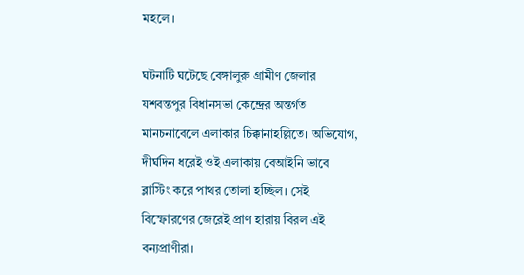মহলে।

ঘটনাটি ঘটেছে বেঙ্গালুরু গ্রামীণ জেলার যশবন্তপুর বিধানসভা কেন্দ্রের অন্তর্গত মানচনাবেলে এলাকার চিক্কানাহল্লিতে। অভিযোগ, দীর্ঘদিন ধরেই ওই এলাকায় বেআইনি ভাবে ব্লাস্টিং করে পাথর তোলা হচ্ছিল। সেই বিস্ফোরণের জেরেই প্রাণ হারায় বিরল এই বন্যপ্রাণীরা।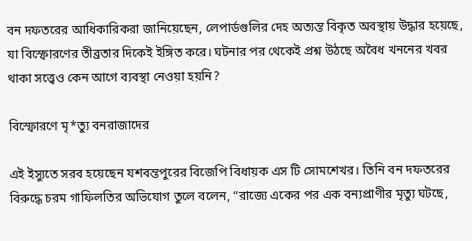বন দফতরের আধিকারিকরা জানিয়েছেন, লেপার্ডগুলির দেহ অত্যন্ত বিকৃত অবস্থায় উদ্ধার হয়েছে, যা বিস্ফোরণের তীব্রতার দিকেই ইঙ্গিত করে। ঘটনার পর থেকেই প্রশ্ন উঠছে অবৈধ খননের খবর থাকা সত্ত্বেও কেন আগে ব্যবস্থা নেওয়া হয়নি?

বিস্ফোরণে মৃ*ত্যু বনরাজাদের

এই ইস্যুতে সরব হয়েছেন যশবন্তপুরের বিজেপি বিধায়ক এস টি সোমশেখর। তিনি বন দফতরের বিরুদ্ধে চরম গাফিলতির অভিযোগ তুলে বলেন, “রাজ্যে একের পর এক বন্যপ্রাণীর মৃত্যু ঘটছে,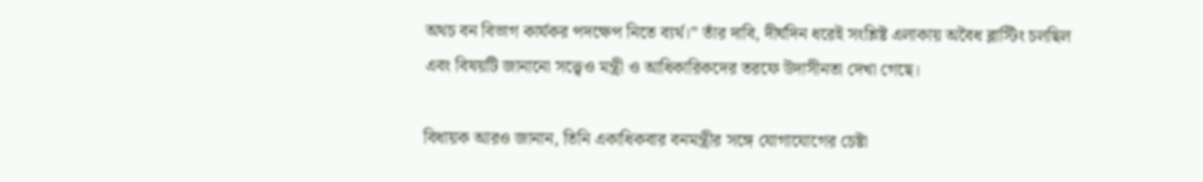অথচ বন বিভাগ কার্যকর পদক্ষেপ নিতে ব্যর্থ।” তাঁর দাবি, দীর্ঘদিন ধরেই সংশ্লিষ্ট এলাকায় অবৈধ ব্লাস্টিং চলছিল এবং বিষয়টি জানানো সত্ত্বেও মন্ত্রী ও আধিকারিকদের তরফে উদাসীনতা দেখা গেছে।

বিধায়ক আরও জানান, তিনি একাধিকবার বনমন্ত্রীর সঙ্গে যোগাযোগের চেষ্টা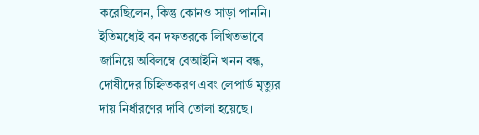করেছিলেন, কিন্তু কোনও সাড়া পাননি। ইতিমধ্যেই বন দফতরকে লিখিতভাবে জানিয়ে অবিলম্বে বেআইনি খনন বন্ধ, দোষীদের চিহ্নিতকরণ এবং লেপার্ড মৃত্যুর দায় নির্ধারণের দাবি তোলা হয়েছে।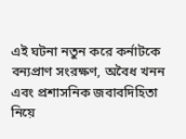এই ঘটনা নতুন করে কর্নাটকে বন্যপ্রাণ সংরক্ষণ, অবৈধ খনন এবং প্রশাসনিক জবাবদিহিতা নিয়ে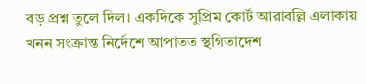বড় প্রশ্ন তুলে দিল। একদিকে সুপ্রিম কোর্ট আরাবল্লি এলাকায় খনন সংক্রান্ত নির্দেশে আপাতত স্থগিতাদেশ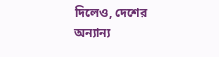দিলেও, দেশের অন্যান্য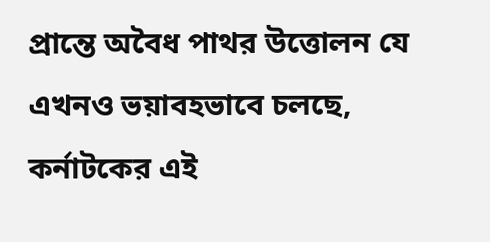প্রান্তে অবৈধ পাথর উত্তোলন যে এখনও ভয়াবহভাবে চলছে, কর্নাটকের এই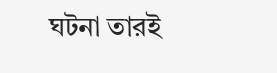ঘটনা তারই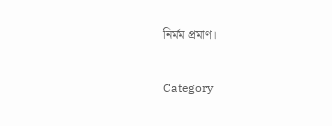নির্মম প্রমাণ।

Category